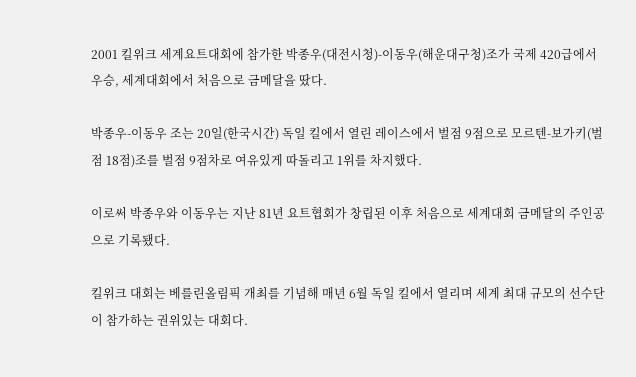2001 킬위크 세계요트대회에 참가한 박종우(대전시청)-이동우(해운대구청)조가 국제 420급에서 우승, 세계대회에서 처음으로 금메달을 땄다.

박종우-이동우 조는 20일(한국시간) 독일 킬에서 열린 레이스에서 벌점 9점으로 모르텐-보가키(벌점 18점)조를 벌점 9점차로 여유있게 따돌리고 1위를 차지했다.

이로써 박종우와 이동우는 지난 81년 요트협회가 창립된 이후 처음으로 세계대회 금메달의 주인공으로 기록됐다.

킬위크 대회는 베를린올림픽 개최를 기념해 매년 6월 독일 킬에서 열리며 세계 최대 규모의 선수단이 참가하는 권위있는 대회다.